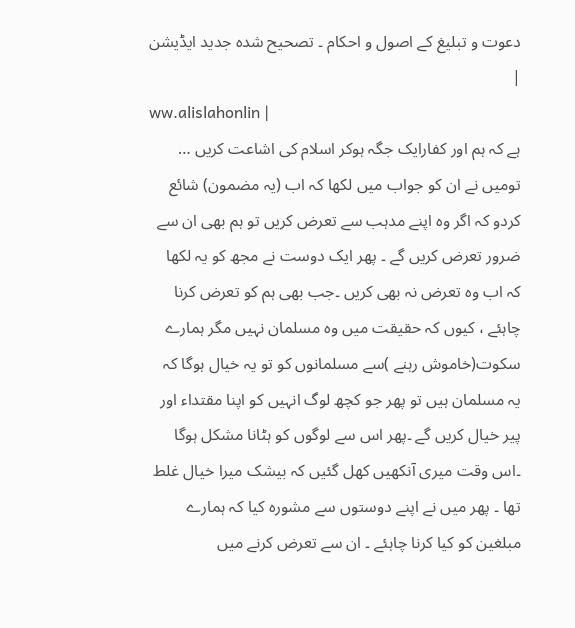دعوت و تبلیغ کے اصول و احکام ۔ تصحیح شدہ جدید ایڈیشن |
ww.alislahonlin |
ہے کہ ہم اور کفارایک جگہ ہوکر اسلام کی اشاعت کریں … تومیں نے ان کو جواب میں لکھا کہ اب (یہ مضمون) شائع کردو کہ اگر وہ اپنے مدہب سے تعرض کریں تو ہم بھی ان سے ضرور تعرض کریں گے ۔ پھر ایک دوست نے مجھ کو یہ لکھا کہ اب وہ تعرض نہ بھی کریں ۔جب بھی ہم کو تعرض کرنا چاہئے ، کیوں کہ حقیقت میں وہ مسلمان نہیں مگر ہمارے سکوت(خاموش رہنے )سے مسلمانوں کو تو یہ خیال ہوگا کہ یہ مسلمان ہیں تو پھر جو کچھ لوگ انہیں کو اپنا مقتداء اور پیر خیال کریں گے ۔پھر اس سے لوگوں کو ہٹانا مشکل ہوگا ۔اس وقت میری آنکھیں کھل گئیں کہ بیشک میرا خیال غلط تھا ۔ پھر میں نے اپنے دوستوں سے مشورہ کیا کہ ہمارے مبلغین کو کیا کرنا چاہئے ۔ ان سے تعرض کرنے میں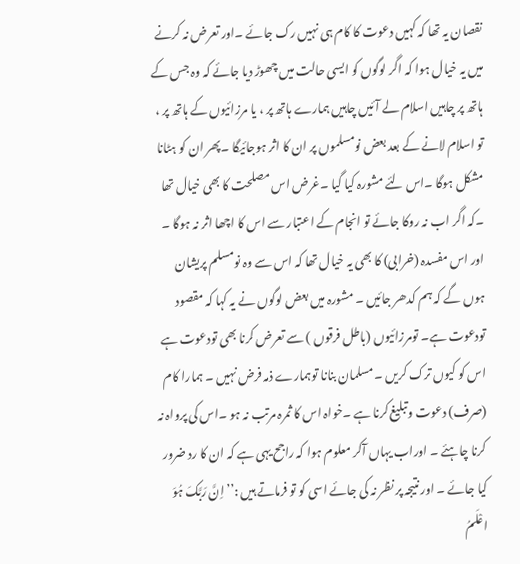نقصان یہ تھا کہ کہیں دعوت کا کام ہی نہیں رک جائے ۔اور تعرض نہ کرنے میں یہ خیال ہوا کہ اگر لوگوں کو ایسی حالت میں چھوڑ دیا جائے کہ وہ جس کے ہاتھ پر چاہیں اسلام لے آئیں چاہیں ہمارے ہاتھ پر ، یا مرزائیوں کے ہاتھ پر ، تو اسلام لانے کے بعد بعض نومسلموں پر ان کا اثر ہوجائیگا ۔پھر ان کو ہٹانا مشکل ہوگا ۔اس لئے مشورہ کیا گیا ۔غرض اس مصلحت کا بھی خیال تھا ۔کہ اگر اب نہ روکا جائے تو انجام کے اعتبار سے اس کا اچھا اثر نہ ہوگا ۔ اور اس مفسدہ (خرابی) کا بھی یہ خیال تھا کہ اس سے وہ نومسلم پریشان ہوں گے کہ ہم کدھر جائیں ۔ مشورہ میں بعض لوگوں نے یہ کہا کہ مقصود تودعوت ہے۔ تومرزائیوں (باطل فرقوں ) سے تعرض کرنا بھی تودعوت ہے اس کو کیوں ترک کریں ۔ مسلمان بنانا توہمارے ذمہ فرض نہیں ۔ ہمارا کام (صرف) دعوت وتبلیغ کرنا ہے ۔خواہ اس کا ثمرہ مرتب نہ ہو ۔اس کی پرواہ نہ کرنا چاہئے ۔ اوراب یہاں آکر معلوم ہوا کہ راجح یہی ہے کہ ان کا رد ضرور کیا جائے ۔ اور نتیجہ پر نظر نہ کی جائے اسی کو تو فرماتے ہیں :’’اِنَّ رَبَّکَ ہُوَ اعْلَمُ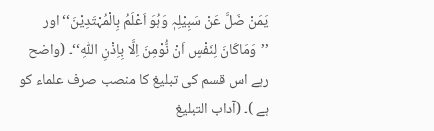یَمَنْ ضَلَّ عَنْ سَبِیْلِہٖ وَہُوَ اَعْلَمُ بِالْمُہْتَدِیْنَ‘‘اور ’’وَمَاکَانَ لِنَفْسٍ اَنْ نُّوْمِنَ اِلَّا بِاِذْنِ اللّٰہِ‘‘۔ (واضح رہے اس قسم کی تبلیغ کا منصب صرف علماء کو ہے )۔ (آداب التبلیغ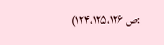:ص ۱۲۴،۱۲۵،۱۲۶)